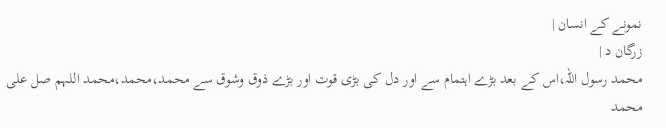نمونے کے انسان |
زرگان د |
محمد رسول اللہ،اس کے بعد بڑے اہتمام سے اور دل کی بڑی قوت اور بڑے ذوق وشوق سے محمد،محمد،محمد اللہم صل علی محمد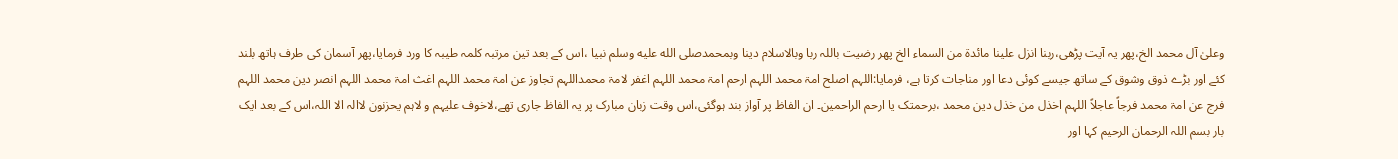وعلیٰ آل محمد الخ،پھر یہ آیت پڑھی،ربنا انزل علینا مائدۃ من السماء الخ پھر رضیت باللہ ربا وبالاسلام دینا وبمحمدصلى الله عليه وسلم نبیا ،اس کے بعد تین مرتبہ کلمہ طیبہ کا ورد فرمایا،پھر آسمان کی طرف ہاتھ بلند کئے اور بڑے ذوق وشوق کے ساتھ جیسے کوئی دعا اور مناجات کرتا ہے، فرمایا:اللہم اصلح امۃ محمد اللہم ارحم امۃ محمد اللہم اغفر لامۃ محمداللہم تجاوز عن امۃ محمد اللہم اغث امۃ محمد اللہم انصر دین محمد اللہم فرج عن امۃ محمد فرجاً عاجلاً اللہم اخذل من خذل دین محمد ،برحمتک یا ارحم الراحمین۔ ان الفاظ پر آواز بند ہوگئی،اس وقت زبان مبارک پر یہ الفاظ جاری تھے،لاخوف علیہم و لاہم یحزنون لاالہ الا اللہ،اس کے بعد ایک بار بسم اللہ الرحمان الرحیم کہا اور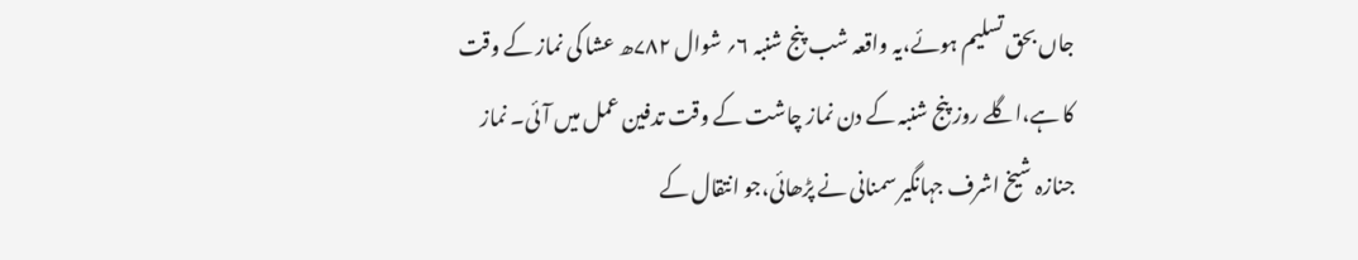جاں بحق تسلیم ہوئے،یہ واقعہ شب پنج شنبہ ۶؍ شوال ۷۸۲ھ عشا کی نماز کے وقت کا ہے،اگلے روز پنج شنبہ کے دن نماز چاشت کے وقت تدفین عمل میں آئی۔ نماز جنازہ شیخ اشرف جہانگیر سمنانی نے پڑھائی،جو انتقال کے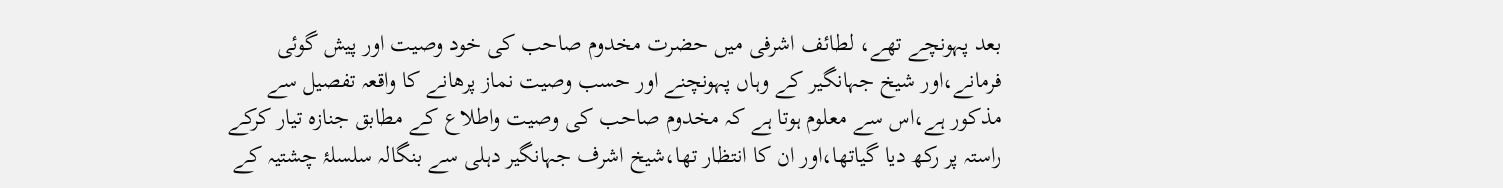بعد پہونچے تھے، لطائف اشرفی میں حضرت مخدوم صاحب کی خود وصیت اور پیش گوئی فرمانے،اور شیخ جہانگیر کے وہاں پہونچنے اور حسب وصیت نماز پرھانے کا واقعہ تفصیل سے مذکور ہے،اس سے معلوم ہوتا ہے کہ مخدوم صاحب کی وصیت واطلاع کے مطابق جنازہ تیار کرکے راستہ پر رکھ دیا گیاتھا،اور ان کا انتظار تھا،شیخ اشرف جہانگیر دہلی سے بنگالہ سلسلۂ چشتیہ کے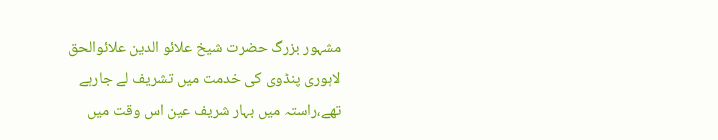مشہور بزرگ حضرت شیخ علائو الدین علائوالحق لاہوری پنڈوی کی خدمت میں تشریف لے جارہے تھے،راستہ میں بہار شریف عین اس وقت میں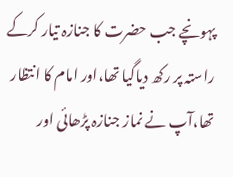پہونچے جب حضرت کا جنازہ تیار کرکے راستہ پر رکھ دیاگیا تھا،اور امام کا انتظار تھا،آپ نے نماز جنازہ پڑھائی اور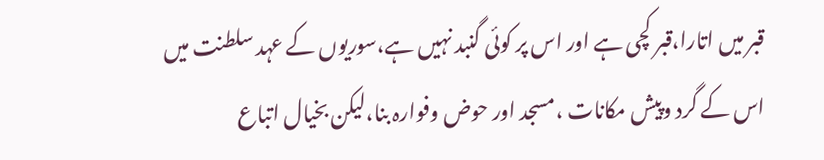قبر میں اتارا،قبر کچی ہے اور اس پر کوئی گنبد نہیں ہے،سوریوں کے عہد سلطنت میں اس کے گرد وپیش مکانات ،مسجد اور حوض وفوارہ بنا،لیکن بخیال اتباع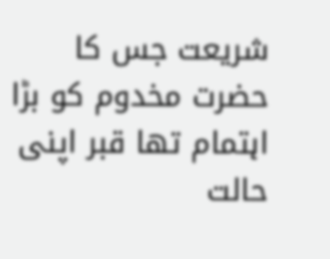شریعت جس کا حضرت مخدوم کو بڑا اہتمام تھا قبر اپنی حالت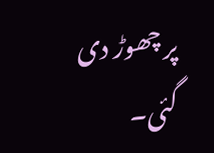پر چھوڑ دی گئی۔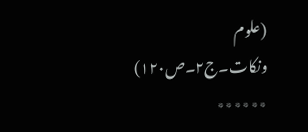(علوم ونکات۔ج۲۔ص۱۲۰) ٭٭٭٭٭٭